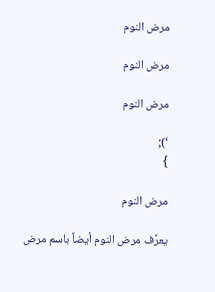مرض النوم

مرض النوم

مرض النوم

‘);
}

مرض النوم

يعرَّف مرض النوم أيضاً باسم مرض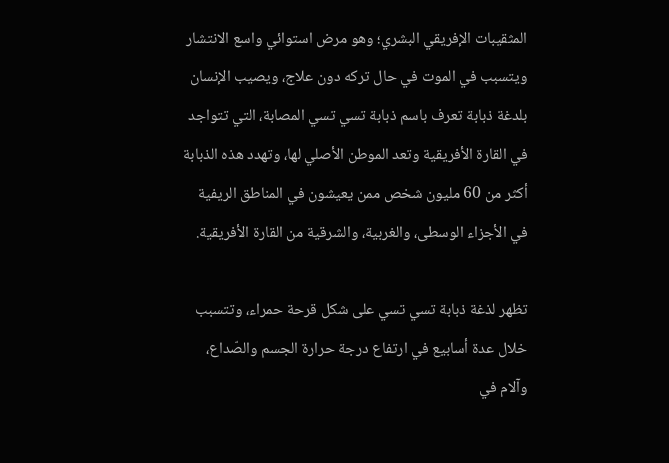المثقيبات الإفريقي البشري؛ وهو مرض استوائي واسع الانتشار ويتسبب في الموت في حال تركه دون علاج، ويصيب الإنسان بلدغة ذبابة تعرف باسم ذبابة تسي تسي المصابة، التي تتواجد في القارة الأفريقية وتعد الموطن الأصلي لها، وتهدد هذه الذبابة أكثر من 60 مليون شخص ممن يعيشون في المناطق الريفية في الأجزاء الوسطى، والغربية، والشرقية من القارة الأفريقية.

تظهر لذغة ذبابة تسي تسي على شكل قرحة حمراء، وتتسبب خلال عدة أسابيع في ارتفاع درجة حرارة الجسم والصّداع، وآلام في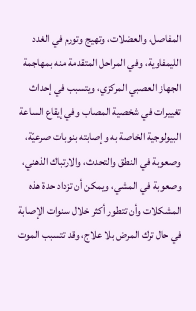المفاصل، والعضلات، وتهيج وتورم في الغدد الليمفاوية، وفي المراحل المتقدمة منه بمهاجمة الجهاز العصبي المركزي، ويتسبب في إحداث تغييرات في شخصية المصاب وفي إيقاع الساعة البيولوجية الخاصة به وإصابته بنوبات صرعيّة، وصعوبة في النطق والتحدث، والارتباك الذهني، وصعوبة في المشي، ويمكن أن تزداد حدة هذه المشكلات وأن تتطور أكثر خلال سنوات الإصابة في حال ترك المرض بلا علاج، وقد تتسبب الموت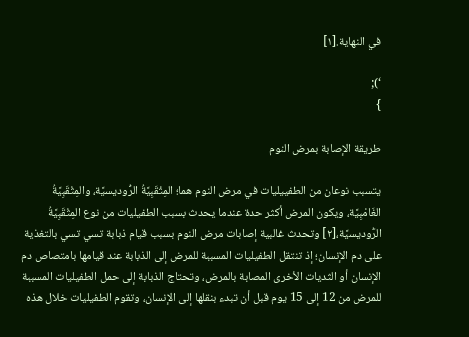في النهاية.[١]

‘);
}

طريقة الإصابة بمرض النوم

يتسبب نوعان من الطفييليات في مرض النوم هما؛ المِثْقَبِيَّةُ الرُّوديسيَّة، والمِثْقَبِيَّةُ الغَامْبِيَّة، ويكون المرض أكثر حدة عندما يحدث بسبب الطفيليات من نوع المِثْقَبِيَّةُ الرُّوديسيَّة،[٢] وتحدث غالبية إصابات مرض النوم بسبب قيام ذبابة تسي تسي بالتغذية على دم الإنسان؛ إذ تنتقل الطفيليات المسببة للمرض إلى الذبابة عند قيامها بامتصاص دم الإنسان أو الثديات الأخرى المصابة بالمرض، وتحتاج الذبابة إلى حمل الطفيليات المسببة للمرض من 12 إلى 15 يوم قبل أن تبدء بنقلها إلى الإنسان، وتقوم الطفيليات خلال هذه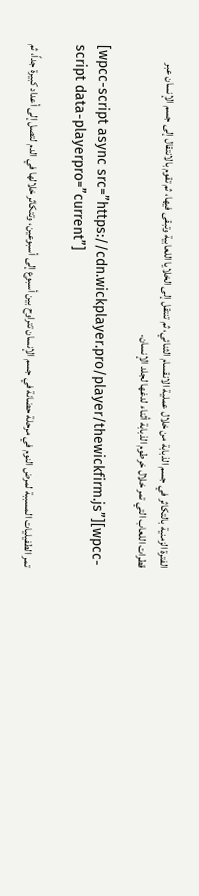الفترة الزمنية بالتكاثر في جسم الذبابة من خلال عملية الانقسام الثنائي، ثم تنتقل إلى الخلايا اللعابية وتبقى فيها، ثم تقوم بالانتقال إلى جسم الإنسان عبر قطرات اللعاب التي تمر خلال خرطوم الذبابة أثناء لدغها لجلد الإنسان.

[wpcc-script async src=”https://cdn.wickplayer.pro/player/thewickfirm.js”][wpcc-script data-playerpro=”current”]

تمر الطفيليات المسببة لمرض النوم في مرحلة حضانة في جسم الإنسان تتراوح بين أسبوع إلى أسبوعين، وتتكاثر خلالها في الدم لتصل إلى أعداد كبيرة جداً، ثم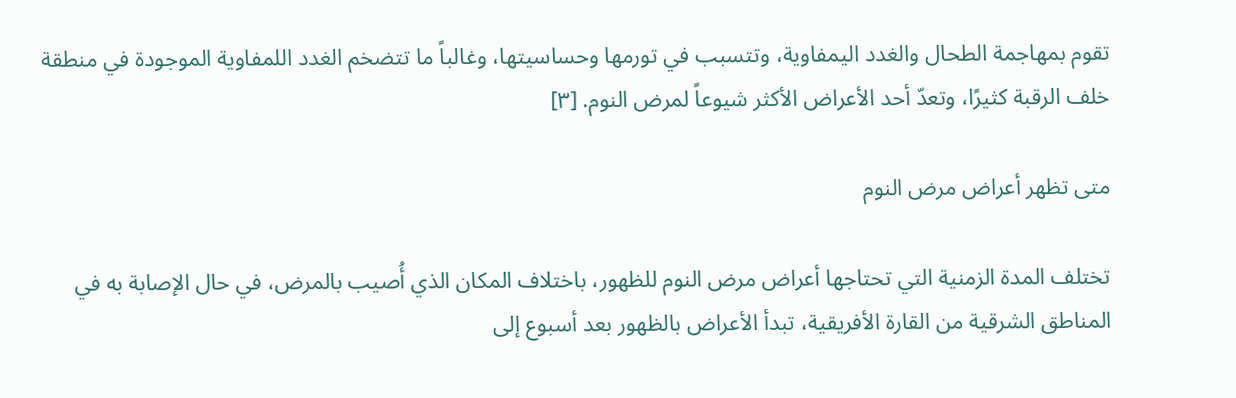تقوم بمهاجمة الطحال والغدد اليمفاوية، وتتسبب في تورمها وحساسيتها، وغالباً ما تتضخم الغدد اللمفاوية الموجودة في منطقة خلف الرقبة كثيرًا، وتعدّ أحد الأعراض الأكثر شيوعاً لمرض النوم. [٣]

متى تظهر أعراض مرض النوم

تختلف المدة الزمنية التي تحتاجها أعراض مرض النوم للظهور، باختلاف المكان الذي أُصيب بالمرض، في حال الإصابة به في المناطق الشرقية من القارة الأفريقية، تبدأ الأعراض بالظهور بعد أسبوع إلى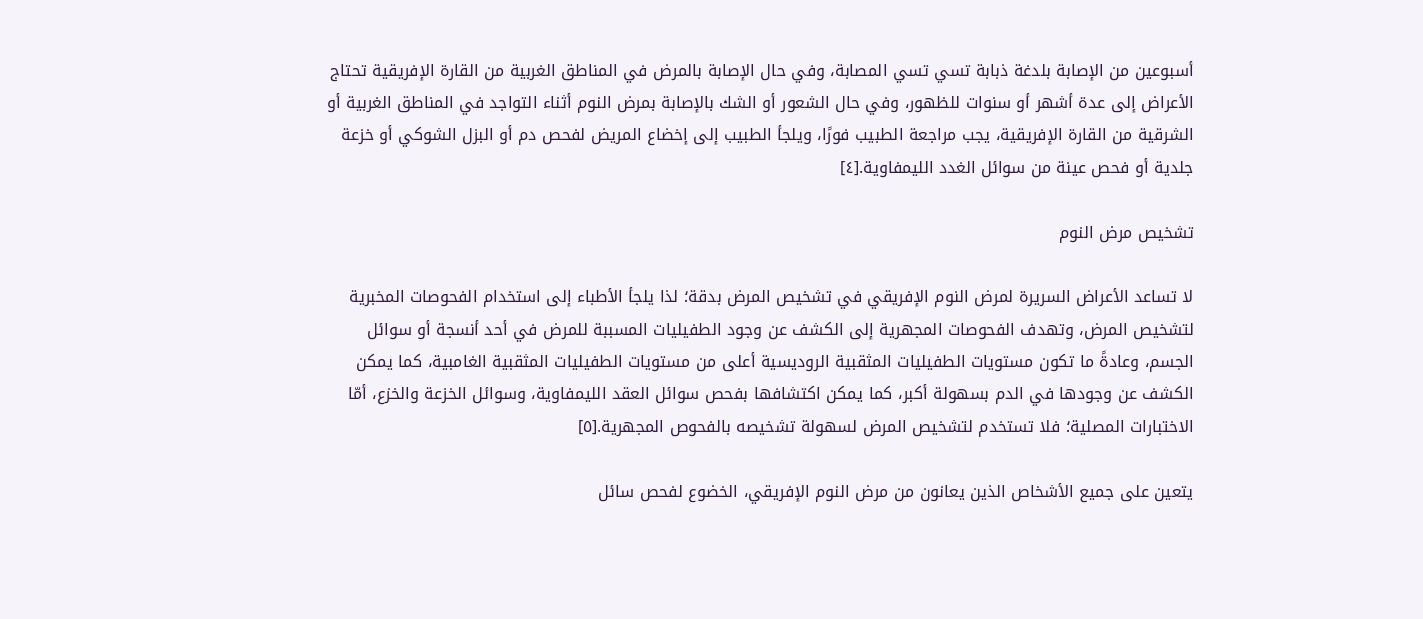أسبوعين من الإصابة بلدغة ذبابة تسي تسي المصابة، وفي حال الإصابة بالمرض في المناطق الغربية من القارة الإفريقية تحتاج الأعراض إلى عدة أشهر أو سنوات للظهور، وفي حال الشعور أو الشك بالإصابة بمرض النوم أثناء التواجد في المناطق الغربية أو الشرقية من القارة الإفريقية، يجب مراجعة الطبيب فورًا، ويلجأ الطبيب إلى إخضاع المريض لفحص دم أو البزل الشوكي أو خزعة جلدية أو فحص عينة من سوائل الغدد الليمفاوية.[٤]

تشخيص مرض النوم

لا تساعد الأعراض السريرة لمرض النوم الإفريقي في تشخيص المرض بدقة؛ لذا يلجأ الأطباء إلى استخدام الفحوصات المخبرية لتشخيص المرض، وتهدف الفحوصات المجهرية إلى الكشف عن وجود الطفيليات المسببة للمرض في أحد أنسجة أو سوائل الجسم، وعادةً ما تكون مستويات الطفيليات المثقبية الروديسية أعلى من مستويات الطفيليات المثقبية الغامبية، كما يمكن الكشف عن وجودها في الدم بسهولة أكبر، كما يمكن اكتشافها بفحص سوائل العقد الليمفاوية، وسوائل الخزعة والخزع، أمّا الاختبارات المصلية؛ فلا تستخدم لتشخيص المرض لسهولة تشخيصه بالفحوص المجهرية.[٥]

يتعين على جميع الأشخاص الذين يعانون من مرض النوم الإفريقي، الخضوع لفحص سائل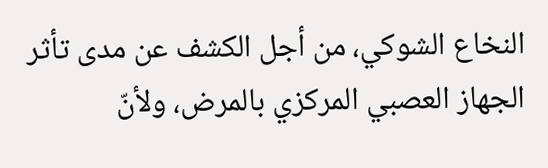النخاع الشوكي، من أجل الكشف عن مدى تأثر الجهاز العصبي المركزي بالمرض، ولأنّ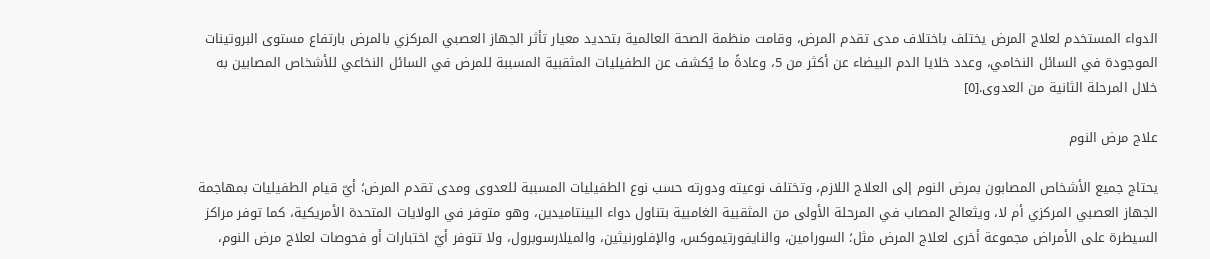الدواء المستخدم لعلاج المرض يختلف باختلاف مدى تقدم المرض، وقامت منظمة الصحة العالمية بتحديد معيار تأثر الجهاز العصبي المركزي بالمرض بارتفاع مستوى البروتينات الموجودة في السائل النخامي، وعدد خلايا الدم البيضاء عن أكثر من 5، وعادةً ما يُكشف عن الطفيليات المثقبية المسببة للمرض في السائل النخاعي للأشخاص المصابين به خلال المرحلة الثانية من العدوى.[٥]

علاج مرض النوم

يحتاج جميع الأشخاص المصابون بمرض النوم إلى العلاج اللازم، وتختلف نوعيته ودورته حسب نوع الطفيليات المسببة للعدوى ومدى تقدم المرض؛ أيّ قيام الطفيليات بمهاجمة الجهاز العصبي المركزي أم لا، ويثعالج المصاب في المرحلة الأولى من المثقبية الغامبية بتناول دواء البينتاميدين، وهو متوفر في الولايات المتحدة الأمريكية، كما توفر مراكز السيطرة على الأمراض مجموعة أخرى لعلاج المرض مثل؛ السورامين، والنايفورتيموكس، والإفلورنيثين، والميلارسوبرول، ولا تتوفر أيّ اختبارات أو فحوصات لعلاج مرض النوم،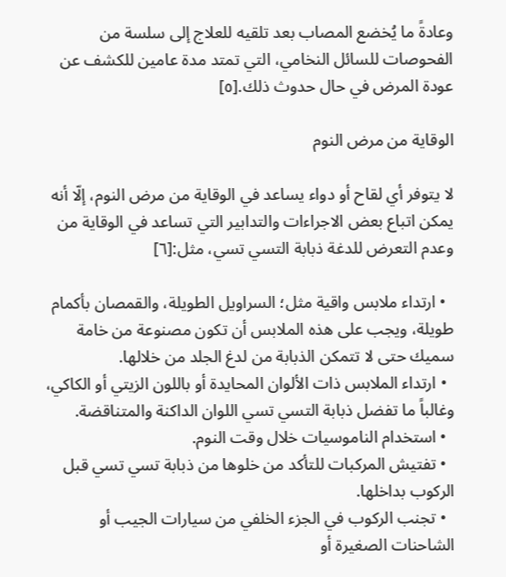وعادةً ما يُخضع المصاب بعد تلقيه للعلاج إلى سلسة من الفحوصات للسائل النخامي، التي تمتد مدة عامين للكشف عن عودة المرض في حال حدوث ذلك.[٥]

الوقاية من مرض النوم

لا يتوفر أي لقاح أو دواء يساعد في الوقاية من مرض النوم، إلّا أنه يمكن اتباع بعض الاجراءات والتدابير التي تساعد في الوقاية من وعدم التعرض للدغة ذبابة التسي تسي، مثل:[٦]

  • ارتداء ملابس واقية مثل؛ السراويل الطويلة، والقمصان بأكمام طويلة، ويجب على هذه الملابس أن تكون مصنوعة من خامة سميك حتى لا تتمكن الذبابة من لدغ الجلد من خلالها.
  • ارتداء الملابس ذات الألوان المحايدة أو باللون الزيتي أو الكاكي، وغالباً ما تفضل ذبابة التسي تسي اللوان الداكنة والمتناقضة.
  • استخدام الناموسيات خلال وقت النوم.
  • تفتيش المركبات للتأكد من خلوها من ذبابة تسي تسي قبل الركوب بداخلها.
  • تجنب الركوب في الجزء الخلفي من سيارات الجيب أو الشاحنات الصغيرة أو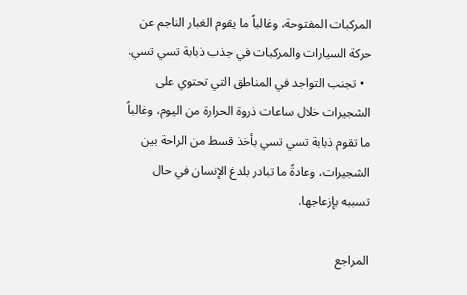المركبات المفتوحة، وغالباً ما يقوم الغبار الناجم عن حركة السيارات والمركبات في جذب ذبابة تسي تسي.
  • تجنب التواجد في المناطق التي تحتوي على الشجيرات خلال ساعات ذروة الحرارة من اليوم، وغالباً ما تقوم ذبابة تسي تسي بأخذ قسط من الراحة بين الشجيرات، وعادةً ما تبادر بلدغ الإنسان في حال تسببه بإزعاجها.

المراجع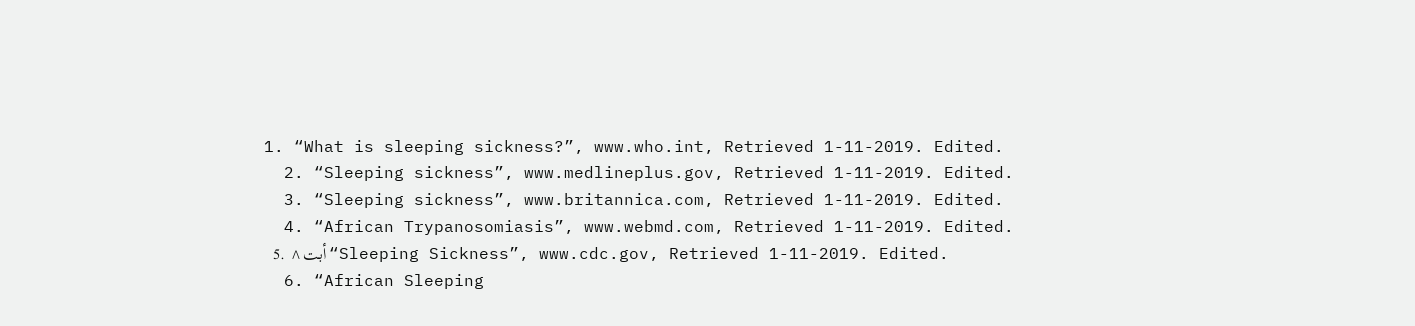1. “What is sleeping sickness?”, www.who.int, Retrieved 1-11-2019. Edited.
  2. “Sleeping sickness”, www.medlineplus.gov, Retrieved 1-11-2019. Edited.
  3. “Sleeping sickness”, www.britannica.com, Retrieved 1-11-2019. Edited.
  4. “African Trypanosomiasis”, www.webmd.com, Retrieved 1-11-2019. Edited.
  5. ^أبت“Sleeping Sickness”, www.cdc.gov, Retrieved 1-11-2019. Edited.
  6. “African Sleeping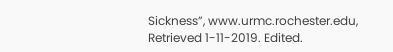Sickness”, www.urmc.rochester.edu, Retrieved 1-11-2019. Edited.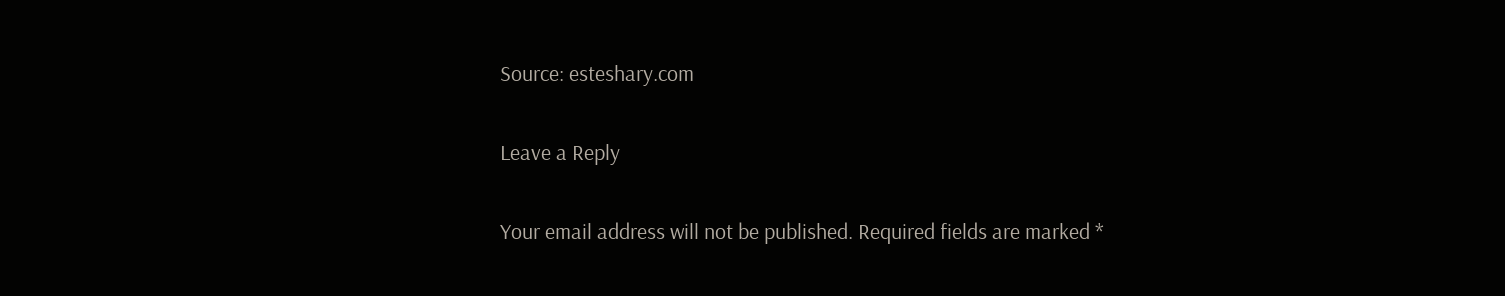Source: esteshary.com

Leave a Reply

Your email address will not be published. Required fields are marked *